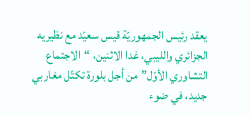يعقد رئيس الجمهوريّة قيس سعيّد مع نظيريه الجزائري والليبي، غدا الاثنين، “الاجتماع التشاوري الأوّل” من أجل بلورة تكتّل مغاربي جديد، في ضوء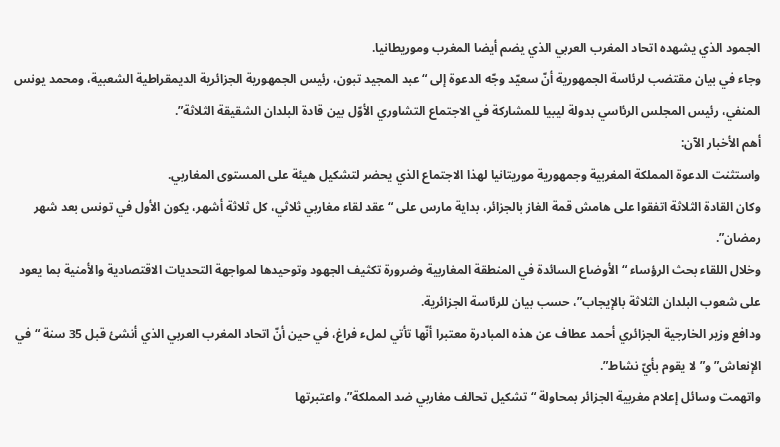الجمود الذي يشهده اتحاد المغرب العربي الذي يضم أيضا المغرب وموريطانيا.
وجاء في بيان مقتضب لرئاسة الجمهورية أنّ سعيّد وجّه الدعوة إلى “عبد المجيد تبون، رئيس الجمهورية الجزائرية الديمقراطية الشعبية، ومحمد يونس المنفي، رئيس المجلس الرئاسي بدولة ليبيا للمشاركة في الاجتماع التشاوري الأوّل بين قادة البلدان الشقيقة الثلاثة”.
أهم الأخبار الآن:
واستثنت الدعوة المملكة المغربية وجمهورية موريتانيا لهذا الاجتماع الذي يحضر لتشكيل هيئة على المستوى المغاربي.
وكان القادة الثلاثة اتفقوا على هامش قمة الغاز بالجزائر، بداية مارس على “عقد لقاء مغاربي ثلاثي، كل ثلاثة أشهر، يكون الأول في تونس بعد شهر رمضان”.
وخلال اللقاء بحث الرؤساء “الأوضاع السائدة في المنطقة المغاربية وضرورة تكثيف الجهود وتوحيدها لمواجهة التحديات الاقتصادية والأمنية بما يعود على شعوب البلدان الثلاثة بالإيجاب”، حسب بيان للرئاسة الجزائرية.
ودافع وزير الخارجية الجزائري أحمد عطاف عن هذه المبادرة معتبرا أنّها تأتي لملء فراغ، في حين أنّ اتحاد المغرب العربي الذي أنشئ قبل 35 سنة “في الإنعاش” و”لا يقوم بأيّ نشاط”.
واتهمت وسائل إعلام مغربية الجزائر بمحاولة “تشكيل تحالف مغاربي ضد المملكة”، واعتبرتها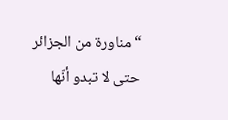“مناورة من الجزائر حتى لا تبدو أنّها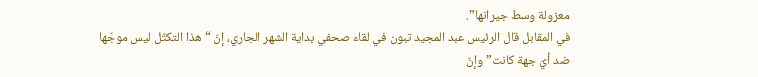معزولة وسط جيرانها”.
في المقابل قال الرئيس عبد المجيد تبون في لقاء صحفي بداية الشهر الجاري، إنّ “هذا التكتّل ليس موجّها ضد أيّ جهة كانت” وإنّ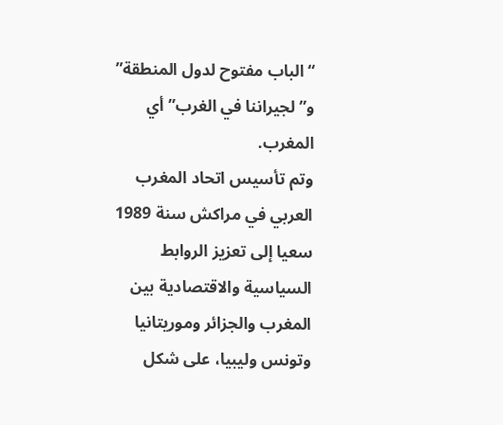“الباب مفتوح لدول المنطقة” و”لجيراننا في الغرب” أي المغرب.
وتم تأسيس اتحاد المغرب العربي في مراكش سنة 1989 سعيا إلى تعزيز الروابط السياسية والاقتصادية بين المغرب والجزائر وموريتانيا وتونس وليبيا، على شكل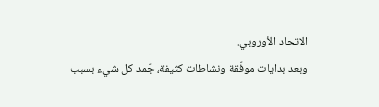الاتحاد الأوروبي.
وبعد بدايات موفّقة ونشاطات كثيفة، جّمد كل شيء بسبب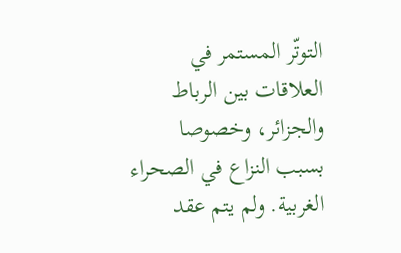التوتّر المستمر في العلاقات بين الرباط والجزائر، وخصوصا بسبب النزاع في الصحراء الغربية. ولم يتم عقد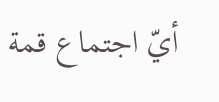أيّ اجتماع قمة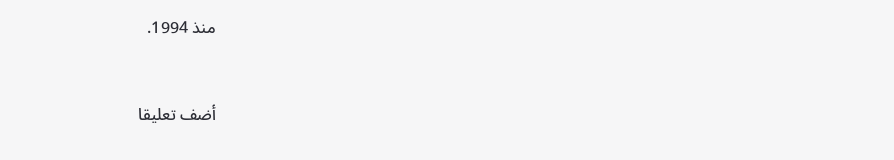منذ 1994.


أضف تعليقا